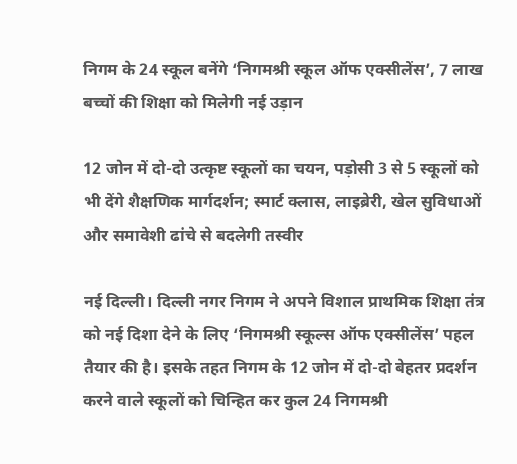निगम के 24 स्कूल बनेंगे ‘निगमश्री स्कूल ऑफ एक्सीलेंस’, 7 लाख बच्चों की शिक्षा को मिलेगी नई उड़ान

12 जोन में दो-दो उत्कृष्ट स्कूलों का चयन, पड़ोसी 3 से 5 स्कूलों को भी देंगे शैक्षणिक मार्गदर्शन; स्मार्ट क्लास, लाइब्रेरी, खेल सुविधाओं और समावेशी ढांचे से बदलेगी तस्वीर

नई दिल्ली। दिल्ली नगर निगम ने अपने विशाल प्राथमिक शिक्षा तंत्र को नई दिशा देने के लिए ‘निगमश्री स्कूल्स ऑफ एक्सीलेंस’ पहल तैयार की है। इसके तहत निगम के 12 जोन में दो-दो बेहतर प्रदर्शन करने वाले स्कूलों को चिन्हित कर कुल 24 निगमश्री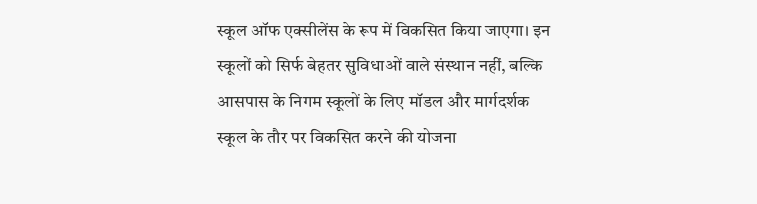स्कूल ऑफ एक्सीलेंस के रूप में विकसित किया जाएगा। इन स्कूलों को सिर्फ बेहतर सुविधाओं वाले संस्थान नहीं, बल्कि आसपास के निगम स्कूलों के लिए मॉडल और मार्गदर्शक स्कूल के तौर पर विकसित करने की योजना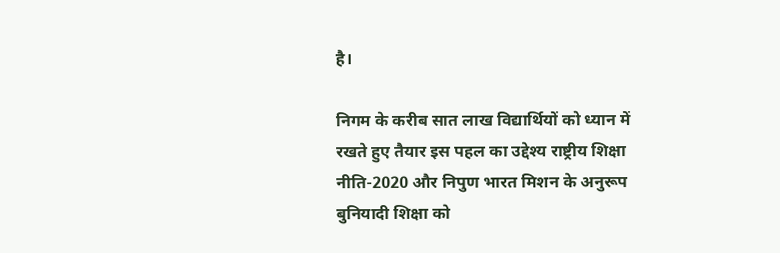है।

निगम के करीब सात लाख विद्यार्थियों को ध्यान में रखते हुए तैयार इस पहल का उद्देश्य राष्ट्रीय शिक्षा नीति-2020 और निपुण भारत मिशन के अनुरूप बुनियादी शिक्षा को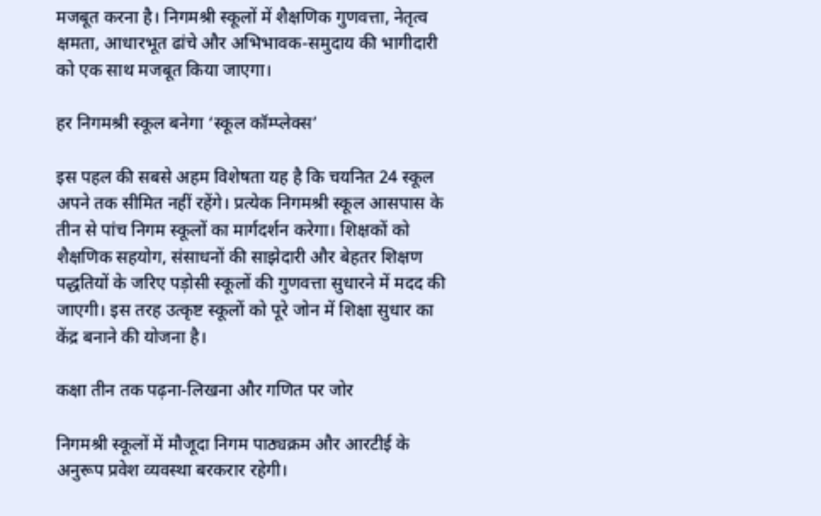मजबूत करना है। निगमश्री स्कूलों में शैक्षणिक गुणवत्ता, नेतृत्व क्षमता, आधारभूत ढांचे और अभिभावक-समुदाय की भागीदारी को एक साथ मजबूत किया जाएगा।

हर निगमश्री स्कूल बनेगा ‘स्कूल कॉम्प्लेक्स’

इस पहल की सबसे अहम विशेषता यह है कि चयनित 24 स्कूल अपने तक सीमित नहीं रहेंगे। प्रत्येक निगमश्री स्कूल आसपास के तीन से पांच निगम स्कूलों का मार्गदर्शन करेगा। शिक्षकों को शैक्षणिक सहयोग, संसाधनों की साझेदारी और बेहतर शिक्षण पद्धतियों के जरिए पड़ोसी स्कूलों की गुणवत्ता सुधारने में मदद की जाएगी। इस तरह उत्कृष्ट स्कूलों को पूरे जोन में शिक्षा सुधार का केंद्र बनाने की योजना है।

कक्षा तीन तक पढ़ना-लिखना और गणित पर जोर

निगमश्री स्कूलों में मौजूदा निगम पाठ्यक्रम और आरटीई के अनुरूप प्रवेश व्यवस्था बरकरार रहेगी।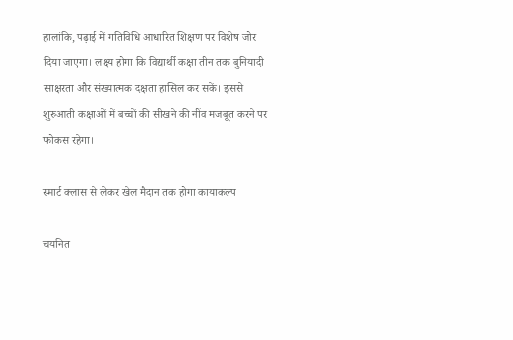हालांकि, पढ़ाई में गतिविधि आधारित शिक्षण पर विशेष जोर दिया जाएगा। लक्ष्य होगा कि विद्यार्थी कक्षा तीन तक बुनियादी साक्षरता और संख्यात्मक दक्षता हासिल कर सकें। इससे शुरुआती कक्षाओं में बच्चों की सीखने की नींव मजबूत करने पर फोकस रहेगा।

स्मार्ट क्लास से लेकर खेल मैदान तक होगा कायाकल्प

चयनित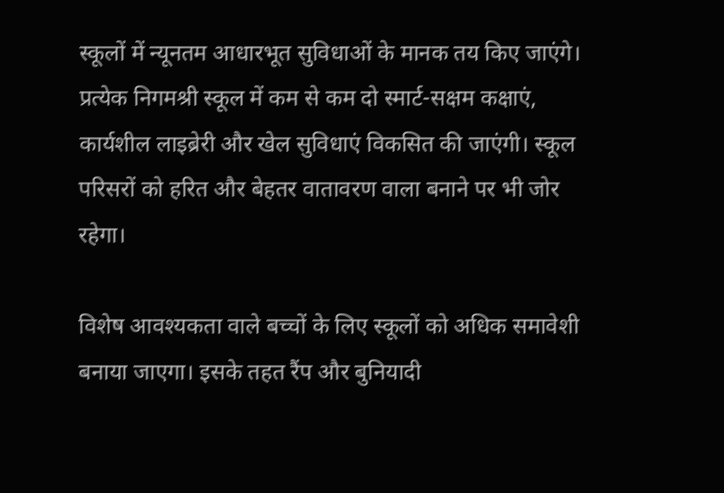स्कूलों में न्यूनतम आधारभूत सुविधाओं के मानक तय किए जाएंगे। प्रत्येक निगमश्री स्कूल में कम से कम दो स्मार्ट-सक्षम कक्षाएं, कार्यशील लाइब्रेरी और खेल सुविधाएं विकसित की जाएंगी। स्कूल परिसरों को हरित और बेहतर वातावरण वाला बनाने पर भी जोर रहेगा।

विशेष आवश्यकता वाले बच्चों के लिए स्कूलों को अधिक समावेशी बनाया जाएगा। इसके तहत रैंप और बुनियादी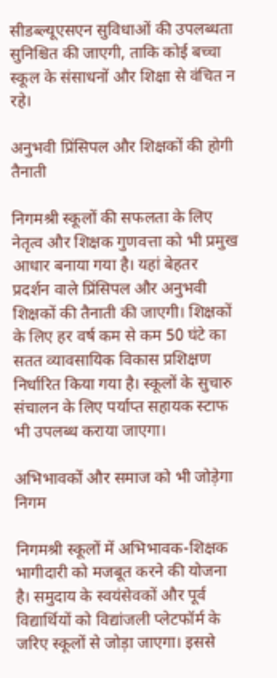सीडब्ल्यूएसएन सुविधाओं की उपलब्धता सुनिश्चित की जाएगी, ताकि कोई बच्चा स्कूल के संसाधनों और शिक्षा से वंचित न रहे।

अनुभवी प्रिंसिपल और शिक्षकों की होगी तैनाती

निगमश्री स्कूलों की सफलता के लिए नेतृत्व और शिक्षक गुणवत्ता को भी प्रमुख आधार बनाया गया है। यहां बेहतर प्रदर्शन वाले प्रिंसिपल और अनुभवी शिक्षकों की तैनाती की जाएगी। शिक्षकों के लिए हर वर्ष कम से कम 50 घंटे का सतत व्यावसायिक विकास प्रशिक्षण निर्धारित किया गया है। स्कूलों के सुचारु संचालन के लिए पर्याप्त सहायक स्टाफ भी उपलब्ध कराया जाएगा।

अभिभावकों और समाज को भी जोड़ेगा निगम

निगमश्री स्कूलों में अभिभावक-शिक्षक भागीदारी को मजबूत करने की योजना है। समुदाय के स्वयंसेवकों और पूर्व विद्यार्थियों को विद्यांजली प्लेटफॉर्म के जरिए स्कूलों से जोड़ा जाएगा। इससे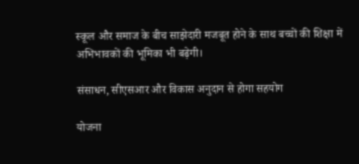स्कूल और समाज के बीच साझेदारी मजबूत होने के साथ बच्चों की शिक्षा में अभिभावकों की भूमिका भी बढ़ेगी।

संसाधन, सीएसआर और विकास अनुदान से होगा सहयोग

योजना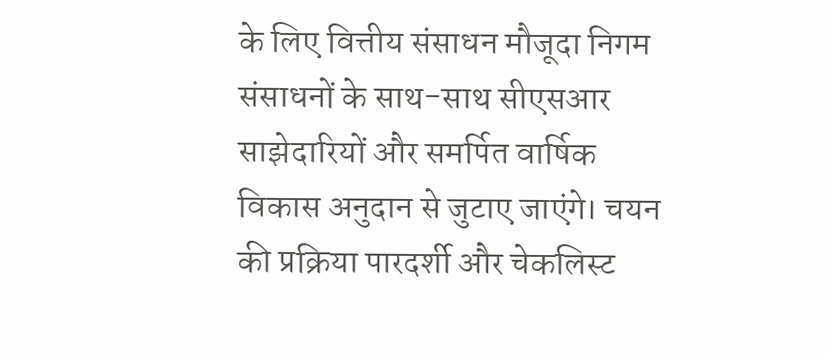के लिए वित्तीय संसाधन मौजूदा निगम संसाधनों के साथ-साथ सीएसआर साझेदारियों और समर्पित वार्षिक विकास अनुदान से जुटाए जाएंगे। चयन की प्रक्रिया पारदर्शी और चेकलिस्ट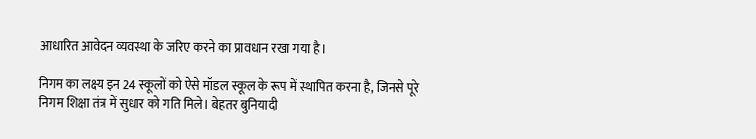आधारित आवेदन व्यवस्था के जरिए करने का प्रावधान रखा गया है।

निगम का लक्ष्य इन 24 स्कूलों को ऐसे मॉडल स्कूल के रूप में स्थापित करना है, जिनसे पूरे निगम शिक्षा तंत्र में सुधार को गति मिले। बेहतर बुनियादी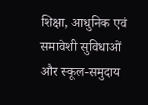शिक्षा, आधुनिक एवं समावेशी सुविधाओं और स्कूल-समुदाय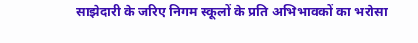साझेदारी के जरिए निगम स्कूलों के प्रति अभिभावकों का भरोसा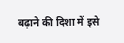बढ़ाने की दिशा में इसे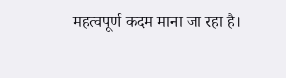महत्वपूर्ण कदम माना जा रहा है।